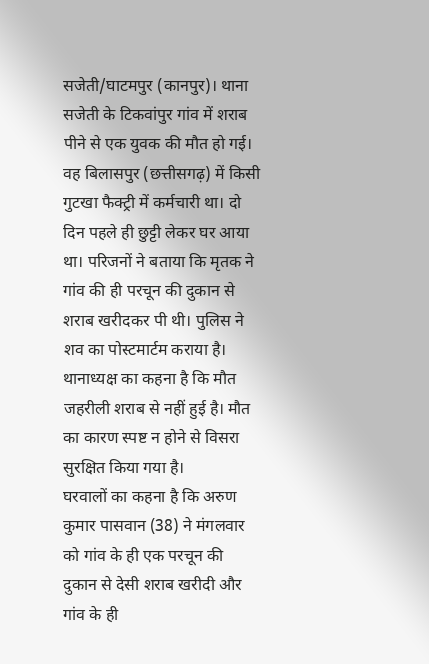सजेती/घाटमपुर (कानपुर)। थाना सजेती के टिकवांपुर गांव में शराब पीने से एक युवक की मौत हो गई। वह बिलासपुर (छत्तीसगढ़) में किसी गुटखा फैक्ट्री में कर्मचारी था। दो दिन पहले ही छुट्टी लेकर घर आया था। परिजनों ने बताया कि मृतक ने गांव की ही परचून की दुकान से शराब खरीदकर पी थी। पुलिस ने शव का पोस्टमार्टम कराया है। थानाध्यक्ष का कहना है कि मौत जहरीली शराब से नहीं हुई है। मौत का कारण स्पष्ट न होने से विसरा सुरक्षित किया गया है।
घरवालों का कहना है कि अरुण कुमार पासवान (38) ने मंगलवार को गांव के ही एक परचून की दुकान से देसी शराब खरीदी और गांव के ही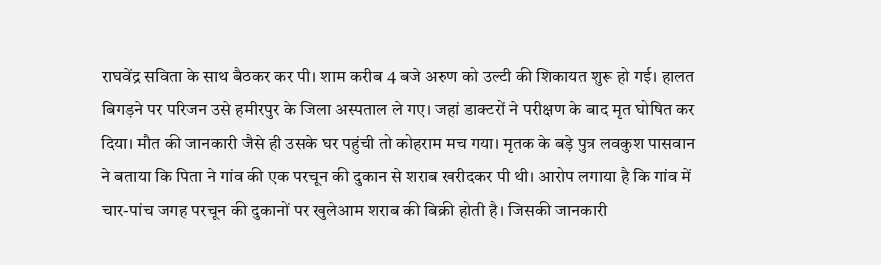राघवेंद्र सविता के साथ बैठकर कर पी। शाम करीब 4 बजे अरुण को उल्टी की शिकायत शुरू हो गई। हालत बिगड़ने पर परिजन उसे हमीरपुर के जिला अस्पताल ले गए। जहां डाक्टरों ने परीक्षण के बाद मृत घोषित कर दिया। मौत की जानकारी जैसे ही उसके घर पहुंची तो कोहराम मच गया। मृतक के बड़े पुत्र लवकुश पासवान ने बताया कि पिता ने गांव की एक परचून की दुकान से शराब खरीदकर पी थी। आरोप लगाया है कि गांव में चार-पांच जगह परचून की दुकानों पर खुलेआम शराब की बिक्री होती है। जिसकी जानकारी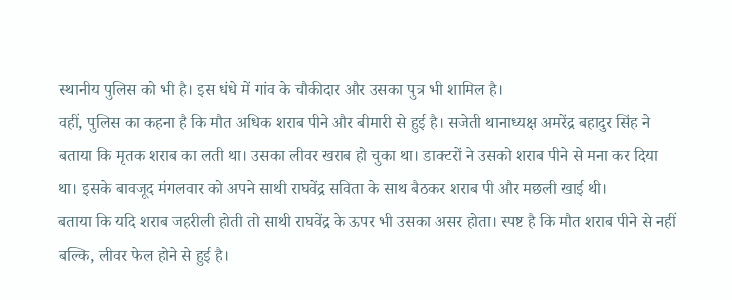स्थानीय पुलिस को भी है। इस धंधे में गांव के चौकीदार और उसका पुत्र भी शामिल है।
वहीं, पुलिस का कहना है कि मौत अधिक शराब पीने और बीमारी से हुई है। सजेती थानाध्यक्ष अमरेंद्र बहादुर सिंह ने बताया कि मृतक शराब का लती था। उसका लीवर खराब हो चुका था। डाक्टरों ने उसको शराब पीने से मना कर दिया था। इसके बावजूद मंगलवार को अपने साथी राघवेंद्र सविता के साथ बैठकर शराब पी और मछली खाई थी।
बताया कि यदि शराब जहरीली होती तो साथी राघवेंद्र के ऊपर भी उसका असर होता। स्पष्ट है कि मौत शराब पीने से नहीं बल्कि, लीवर फेल होने से हुई है।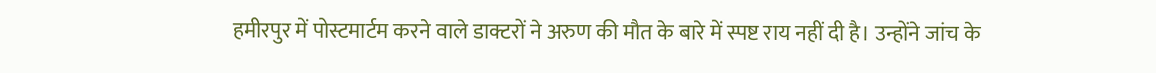हमीरपुर में पोस्टमार्टम करने वाले डाक्टरों ने अरुण की मौत के बारे में स्पष्ट राय नहीं दी है। उन्होंने जांच के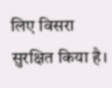लिए विसरा सुरक्षित किया है।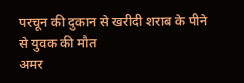परचून की दुकान से खरीदी शराब के पीने से युवक की मौत
अमर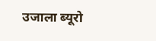उजाला ब्यूरो